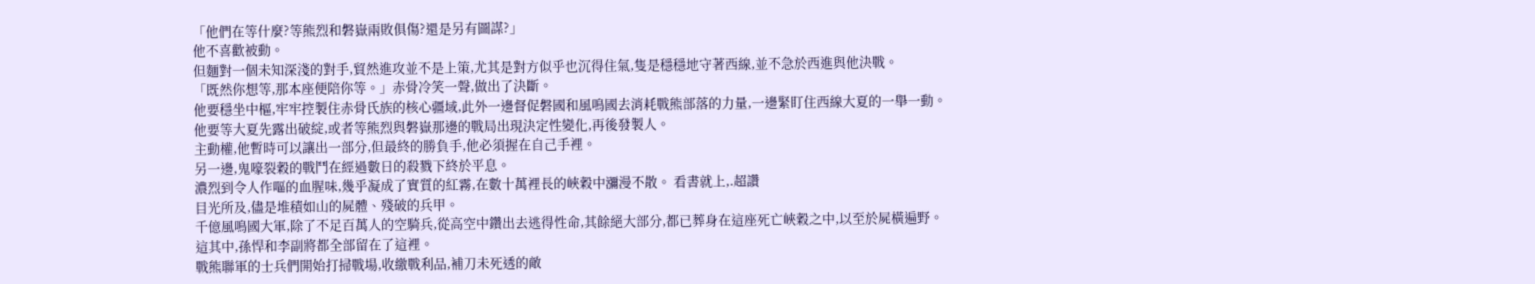「他們在等什麼?等熊烈和磐嶽兩敗俱傷?還是另有圖謀?」
他不喜歡被動。
但麵對一個未知深淺的對手,貿然進攻並不是上策,尤其是對方似乎也沉得住氣,隻是穩穩地守著西線,並不急於西進與他決戰。
「既然你想等,那本座便陪你等。」赤骨冷笑一聲,做出了決斷。
他要穩坐中樞,牢牢控製住赤骨氏族的核心疆域,此外一邊督促磐國和風鳴國去消耗戰熊部落的力量,一邊緊盯住西線大夏的一舉一動。
他要等大夏先露出破綻,或者等熊烈與磐嶽那邊的戰局出現決定性變化,再後發製人。
主動權,他暫時可以讓出一部分,但最終的勝負手,他必須握在自己手裡。
另一邊,鬼嚎裂穀的戰鬥在經過數日的殺戮下終於平息。
濃烈到令人作嘔的血腥味,幾乎凝成了實質的紅霧,在數十萬裡長的峽穀中瀰漫不散。 看書就上,.超讚
目光所及,儘是堆積如山的屍體、殘破的兵甲。
千億風鳴國大軍,除了不足百萬人的空騎兵,從高空中鑽出去逃得性命,其餘絕大部分,都已葬身在這座死亡峽穀之中,以至於屍橫遍野。
這其中,孫悍和李副將都全部留在了這裡。
戰熊聯軍的士兵們開始打掃戰場,收繳戰利品,補刀未死透的敵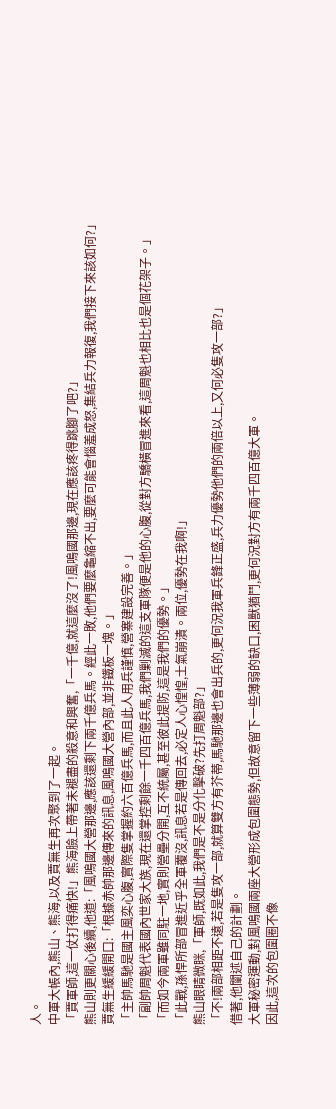人。
中軍大帳內,熊山、熊海,以及賈無生再次聚到了一起。
「賈軍師,這一仗打得痛快!」熊海臉上帶著未褪盡的殺意和興奮,「一千億,就這麼沒了!風鳴國那邊,現在應該疼得跳腳了吧?」
熊山則更關心後續,他道:「風鳴國大營那邊,應該還剩下兩千億兵馬。經此一敗,他們要麼龜縮不出,要麼可能會惱羞成怒,集結兵力報復,我們接下來該如何?」
賈無生緩緩開口:「根據赤帥那邊傳來的訊息,風鳴國大營內部,並非鐵板一塊。」
「主帥馬馳是國主風奕心腹,實際隻掌握約六百億兵馬,而且此人用兵謹慎,營寨建設完善。」
「副帥周魁代表國內世家大族,現在還掌控剩餘一千四百億兵馬,我們剿滅的這支軍隊便是他的心腹,從對方驕橫冒進來看,這周魁也相比也是個花架子。」
「而如今兩軍雖同駐一地,實則營壘分開,互不統屬,甚至彼此提防,這是我們的優勢。」
「此戰,孫悍所部冒進近乎全軍覆沒,訊息若是傳回去,必定人心惶惶,士氣崩潰。兩位,優勢在我啊!」
熊山眼睛微眯,「軍師,既如此,我們是不是分化擊破?先打周魁部?」
「不!兩部相距不遠,若是隻攻一部,就算雙方有芥蒂,馬馳那邊也會出兵的,更何況我軍兵鋒正盛,兵力優勢他們的兩倍以上,又何必隻攻一部?」
借著,他闡述自己的計劃。
大軍秘密運動,對風鳴國兩座大營形成包圍態勢,但故意留下一些薄弱的缺口,困獸猶鬥,更何況對方有兩千四百億大軍。
因此,這次的包圍圈不像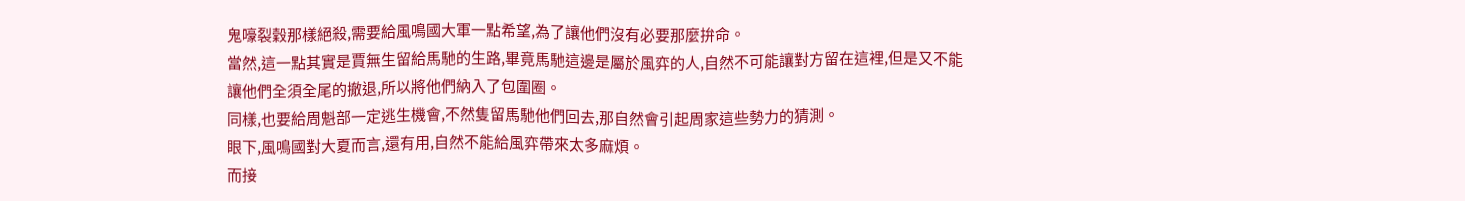鬼嚎裂穀那樣絕殺,需要給風鳴國大軍一點希望,為了讓他們沒有必要那麼拚命。
當然,這一點其實是賈無生留給馬馳的生路,畢竟馬馳這邊是屬於風弈的人,自然不可能讓對方留在這裡,但是又不能讓他們全須全尾的撤退,所以將他們納入了包圍圈。
同樣,也要給周魁部一定逃生機會,不然隻留馬馳他們回去,那自然會引起周家這些勢力的猜測。
眼下,風鳴國對大夏而言,還有用,自然不能給風弈帶來太多麻煩。
而接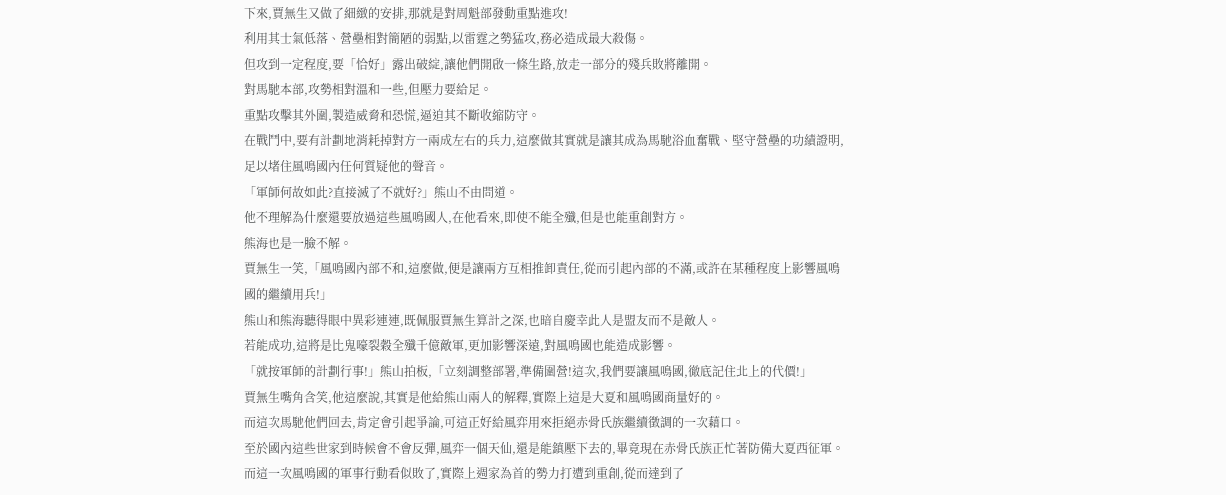下來,賈無生又做了細緻的安排,那就是對周魁部發動重點進攻!
利用其士氣低落、營壘相對簡陋的弱點,以雷霆之勢猛攻,務必造成最大殺傷。
但攻到一定程度,要「恰好」露出破綻,讓他們開啟一條生路,放走一部分的殘兵敗將離開。
對馬馳本部,攻勢相對溫和一些,但壓力要給足。
重點攻擊其外圍,製造威脅和恐慌,逼迫其不斷收縮防守。
在戰鬥中,要有計劃地消耗掉對方一兩成左右的兵力,這麼做其實就是讓其成為馬馳浴血奮戰、堅守營壘的功績證明,足以堵住風鳴國內任何質疑他的聲音。
「軍師何故如此?直接滅了不就好?」熊山不由問道。
他不理解為什麼還要放過這些風鳴國人,在他看來,即使不能全殲,但是也能重創對方。
熊海也是一臉不解。
賈無生一笑,「風鳴國內部不和,這麼做,便是讓兩方互相推卸責任,從而引起內部的不滿,或許在某種程度上影響風鳴國的繼續用兵!」
熊山和熊海聽得眼中異彩連連,既佩服賈無生算計之深,也暗自慶幸此人是盟友而不是敵人。
若能成功,這將是比鬼嚎裂穀全殲千億敵軍,更加影響深遠,對風鳴國也能造成影響。
「就按軍師的計劃行事!」熊山拍板,「立刻調整部署,準備圍營!這次,我們要讓風鳴國,徹底記住北上的代價!」
賈無生嘴角含笑,他這麼說,其實是他給熊山兩人的解釋,實際上這是大夏和風鳴國商量好的。
而這次馬馳他們回去,肯定會引起爭論,可這正好給風弈用來拒絕赤骨氏族繼續徵調的一次藉口。
至於國內這些世家到時候會不會反彈,風弈一個天仙,還是能鎮壓下去的,畢竟現在赤骨氏族正忙著防備大夏西征軍。
而這一次風鳴國的軍事行動看似敗了,實際上週家為首的勢力打遭到重創,從而達到了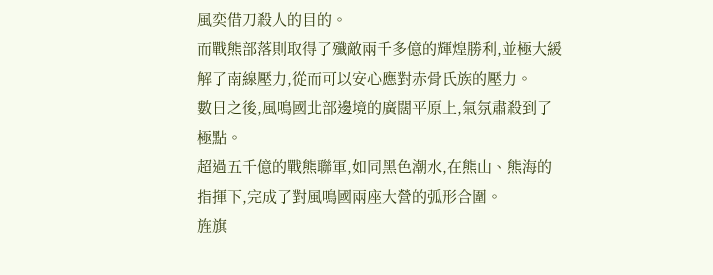風奕借刀殺人的目的。
而戰熊部落則取得了殲敵兩千多億的輝煌勝利,並極大緩解了南線壓力,從而可以安心應對赤骨氏族的壓力。
數日之後,風鳴國北部邊境的廣闊平原上,氣氛肅殺到了極點。
超過五千億的戰熊聯軍,如同黑色潮水,在熊山、熊海的指揮下,完成了對風鳴國兩座大營的弧形合圍。
旌旗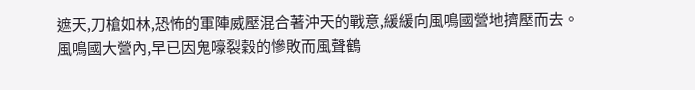遮天,刀槍如林,恐怖的軍陣威壓混合著沖天的戰意,緩緩向風鳴國營地擠壓而去。
風鳴國大營內,早已因鬼嚎裂穀的慘敗而風聲鶴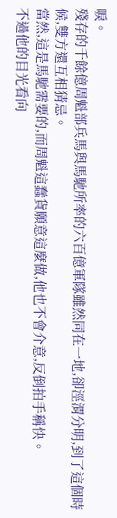唳。
殘存的千餘億周魁部兵馬與馬馳所率的六百億軍隊雖然同在一地,卻涇渭分明,到了這個時候,雙方還互相猜忌。
當然,這是馬馳需要的,而周魁這蠢貨願意這麼做,他也不會介意,反倒拍手稱快。
不過他的目光看向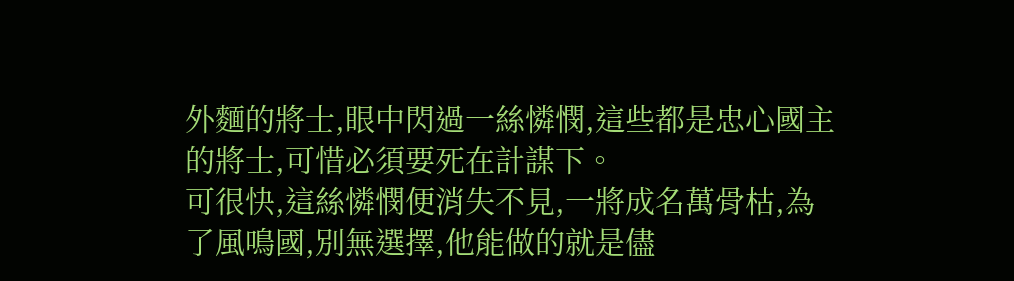外麵的將士,眼中閃過一絲憐憫,這些都是忠心國主的將士,可惜必須要死在計謀下。
可很快,這絲憐憫便消失不見,一將成名萬骨枯,為了風鳴國,別無選擇,他能做的就是儘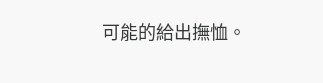可能的給出撫恤。